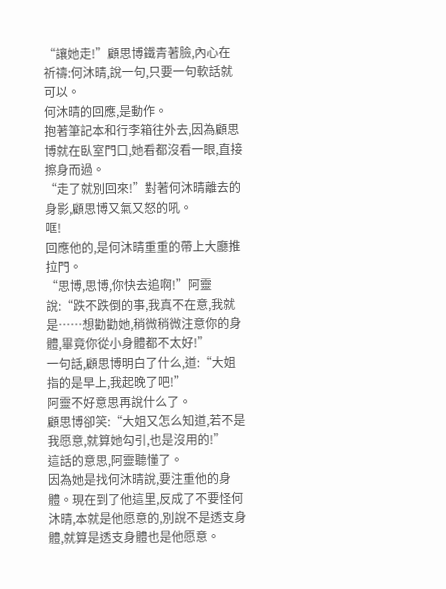“讓她走!”顧思博鐵青著臉,內心在祈禱:何沐晴,說一句,只要一句軟話就可以。
何沐晴的回應,是動作。
抱著筆記本和行李箱往外去,因為顧思博就在臥室門口,她看都沒看一眼,直接擦身而過。
“走了就別回來!”對著何沐晴離去的身影,顧思博又氣又怒的吼。
哐!
回應他的,是何沐晴重重的帶上大廳推拉門。
“思博,思博,你快去追啊!”阿靈說:“跌不跌倒的事,我真不在意,我就是……想勸勸她,稍微稍微注意你的身體,畢竟你從小身體都不太好!”
一句話,顧思博明白了什么,道:“大姐指的是早上,我起晚了吧!”
阿靈不好意思再說什么了。
顧思博卻笑:“大姐又怎么知道,若不是我愿意,就算她勾引,也是沒用的!”
這話的意思,阿靈聽懂了。
因為她是找何沐晴說,要注重他的身體。現在到了他這里,反成了不要怪何沐晴,本就是他愿意的,別說不是透支身體,就算是透支身體也是他愿意。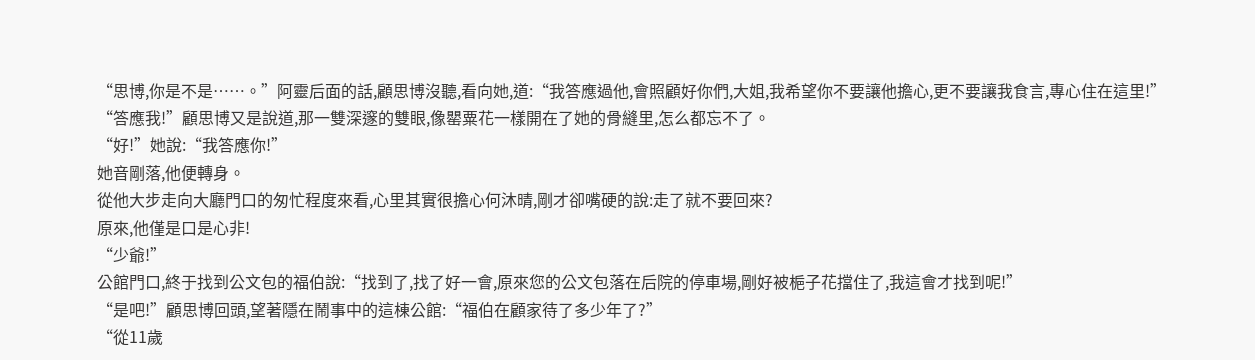“思博,你是不是……。”阿靈后面的話,顧思博沒聽,看向她,道:“我答應過他,會照顧好你們,大姐,我希望你不要讓他擔心,更不要讓我食言,專心住在這里!”
“答應我!”顧思博又是說道,那一雙深邃的雙眼,像罌粟花一樣開在了她的骨縫里,怎么都忘不了。
“好!”她說:“我答應你!”
她音剛落,他便轉身。
從他大步走向大廳門口的匆忙程度來看,心里其實很擔心何沐晴,剛才卻嘴硬的說:走了就不要回來?
原來,他僅是口是心非!
“少爺!”
公館門口,終于找到公文包的福伯說:“找到了,找了好一會,原來您的公文包落在后院的停車場,剛好被梔子花擋住了,我這會才找到呢!”
“是吧!”顧思博回頭,望著隱在鬧事中的這棟公館:“福伯在顧家待了多少年了?”
“從11歲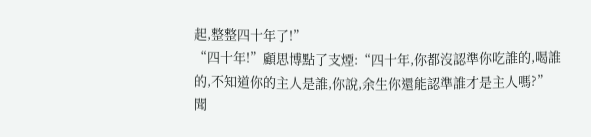起,整整四十年了!”
“四十年!”顧思博點了支煙:“四十年,你都沒認準你吃誰的,喝誰的,不知道你的主人是誰,你說,余生你還能認準誰才是主人嗎?”
聞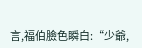言,福伯臉色瞬白:“少爺,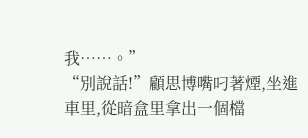我……。”
“別說話!”顧思博嘴叼著煙,坐進車里,從暗盒里拿出一個檔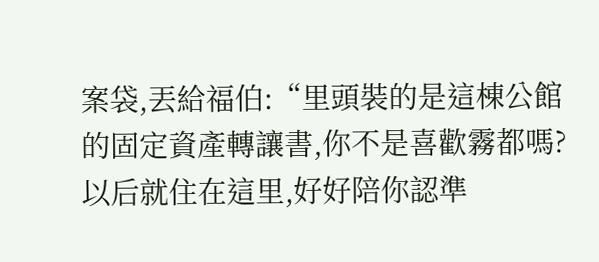案袋,丟給福伯:“里頭裝的是這棟公館的固定資產轉讓書,你不是喜歡霧都嗎?以后就住在這里,好好陪你認準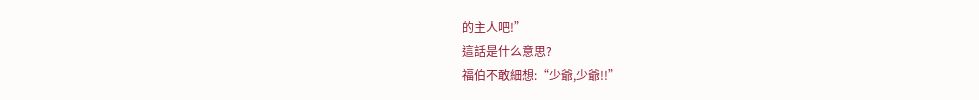的主人吧!”
這話是什么意思?
福伯不敢細想:“少爺,少爺!!”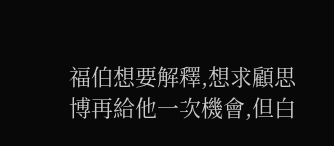福伯想要解釋,想求顧思博再給他一次機會,但白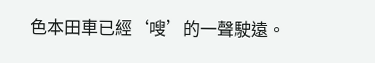色本田車已經‘嗖’的一聲駛遠。